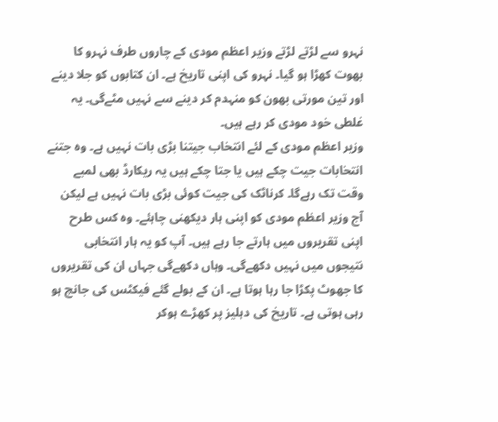نہرو سے لڑتے لڑتے وزیر اعظم مودی کے چاروں طرف نہرو کا بھوت کھڑا ہو گیا۔ نہرو کی اپنی تاریخ ہے۔ ان کتابوں کو جلا دینے اور تین مورتی بھون کو منہدم کر دینے سے نہیں مٹےگی۔ یہ غلطی خود مودی کر رہے ہیں۔
وزیر اعظم مودی کے لئے انتخاب جیتنا بڑی بات نہیں ہے۔ وہ جتنے انتخابات جیت چکے ہیں یا جتا چکے ہیں یہ ریکارڈ بھی لمبے وقت تک رہےگا۔ کرناٹک کی جیت کوئی بڑی بات نہیں ہے لیکن آج وزیر اعظم مودی کو اپنی ہار دیکھنی چاہئے۔ وہ کس طرح اپنی تقریروں میں ہارتے جا رہے ہیں۔ آپ کو یہ ہار انتخابی نتیجوں میں نہیں دکھےگی۔ وہاں دکھےگی جہاں ان کی تقریروں کا جھوٹ پکڑا جا رہا ہوتا ہے۔ ان کے بولے گئے فیکٹس کی جانچ ہو رہی ہوتی ہے۔ تاریخ کی دہلیز پر کھڑے ہوکر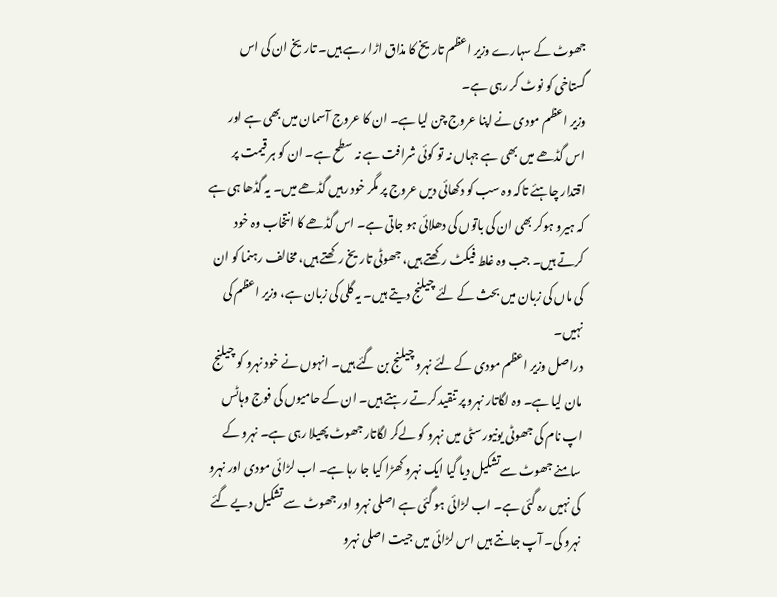جھوٹ کے سہارے وزیر اعظم تاریخ کا مذاق اڑا رہے ہیں۔ تاریخ ان کی اس گستاخی کو نوٹ کر رہی ہے۔
وزیر اعظم مودی نے اپنا عروج چن لیا ہے۔ ان کا عروج آسمان میں بھی ہے اور اس گڈھے میں بھی ہے جہاں نہ تو کوئی شرافت ہے نہ سطح ہے۔ ان کو ہر قیمت پر اقتدار چاہئے تاکہ وہ سب کو دکھائی دیں عروج پر مگر خود رہیں گڈھے میں۔ یہ گڈھا ہی ہے کہ ہیرو ہوکر بھی ان کی باتوں کی دھلائی ہو جاتی ہے۔ اس گڈھے کا انتخاب وہ خود کرتے ہیں۔ جب وہ غلط فیکٹ رکھتے ہیں، جھوٹی تاریخ رکھتے ہیں، مخالف رہنما کو ان کی ماں کی زبان میں بحث کے لئے چیلنج دیتے ہیں۔ یہ گلی کی زبان ہے، وزیر اعظم کی نہیں۔
دراصل وزیر اعظم مودی کے لئے نہرو چیلنج بن گئے ہیں۔ انہوں نے خود نہرو کو چیلنج مان لیا ہے۔ وہ لگاتار نہرو پر تنقید کرتے رہتے ہیں۔ ان کے حامیوں کی فوج وہاٹس اپ نام کی جھوٹی یونیورسٹی میں نہرو کو لےکر لگاتار جھوٹ پھیلا رہی ہے۔ نہرو کے سامنے جھوٹ سےتشکیل دیا گیا ایک نہرو کھڑا کیا جا رہا ہے۔ اب لڑائی مودی اور نہرو کی نہیں رہ گئی ہے۔ اب لڑائی ہو گئی ہے اصلی نہرو اور جھوٹ سے تشکیل دیے گئے نہرو کی۔ آپ جانتے ہیں اس لڑائی میں جیت اصلی نہرو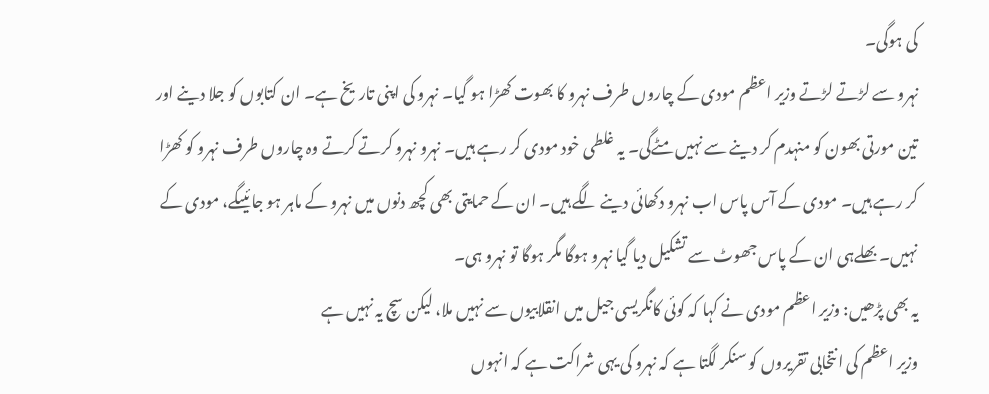کی ہوگی۔
نہرو سے لڑتے لڑتے وزیر اعظم مودی کے چاروں طرف نہرو کا بھوت کھڑا ہو گیا۔ نہرو کی اپنی تاریخ ہے۔ ان کتابوں کو جلا دینے اور تین مورتی بھون کو منہدم کر دینے سے نہیں مٹےگی۔ یہ غلطی خود مودی کر رہے ہیں۔ نہرو نہرو کرتے کرتے وہ چاروں طرف نہرو کو کھڑا کر رہے ہیں۔ مودی کے آس پاس اب نہرو دکھائی دینے لگے ہیں۔ ان کے حمایتی بھی کچھ دنوں میں نہرو کے ماہر ہو جائیںگے، مودی کے نہیں۔ بھلےہی ان کے پاس جھوٹ سے تشکیل دیا گیا نہرو ہوگا مگر ہوگا تو نہرو ہی۔
یہ بھی پڑھیں: وزیر اعظم مودی نے کہا کہ کوئی کانگریسی جیل میں انقلابیوں سے نہیں ملا، لیکن سچ یہ نہیں ہے
وزیر اعظم کی انتخابی تقریروں کو سنکر لگتا ہے کہ نہرو کی یہی شراکت ہے کہ انہوں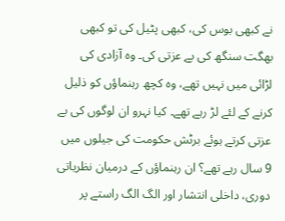نے کبھی بوس کی، کبھی پٹیل کی تو کبھی بھگت سنگھ کی بے عزتی کی۔ وہ آزادی کی لڑائی میں نہیں تھے، وہ کچھ رہنماؤں کو ذلیل کرنے کے لئے لڑ رہے تھے۔ کیا نہرو ان لوگوں کی بے عزتی کرتے ہوئے برٹش حکومت کی جیلوں میں 9 سال رہے تھے؟ ان رہنماؤں کے درمیان نظریاتی دوری، داخلی انتشار اور الگ الگ راستے پر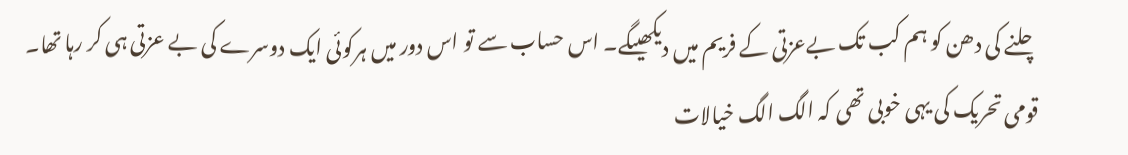چلنے کی دھن کو ہم کب تک بےعزتی کے فریم میں دیکھیںگے۔ اس حساب سے تو اس دور میں ہرکوئی ایک دوسرے کی بے عزتی ہی کر رہا تھا۔
قومی تحریک کی یہی خوبی تھی کہ الگ الگ خیالات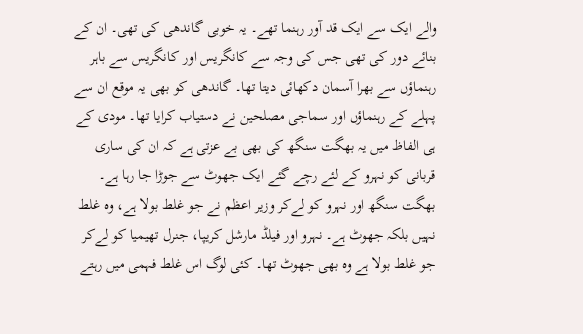والے ایک سے ایک قد آور رہنما تھے۔ یہ خوبی گاندھی کی تھی۔ ان کے بنائے دور کی تھی جس کی وجہ سے کانگریس اور کانگریس سے باہر رہنماؤں سے بھرا آسمان دکھائی دیتا تھا۔ گاندھی کو بھی یہ موقع ان سے پہلے کے رہنماؤں اور سماجی مصلحین نے دستیاب کرایا تھا۔ مودی کے ہی الفاظ میں یہ بھگت سنگھ کی بھی بے عزتی ہے کہ ان کی ساری قربانی کو نہرو کے لئے رچے گئے ایک جھوٹ سے جوڑا جا رہا ہے۔
بھگت سنگھ اور نہرو کو لےکر وزیر اعظم نے جو غلط بولا ہے، وہ غلط نہیں بلکہ جھوٹ ہے۔ نہرو اور فیلڈ مارشل کریپا، جنرل تھیمیا کو لےکر جو غلط بولا ہے وہ بھی جھوٹ تھا۔ کئی لوگ اس غلط فہمی میں رہتے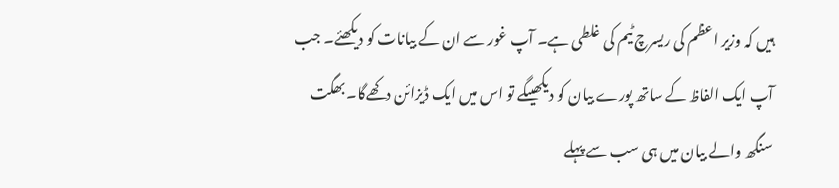ہیں کہ وزیر اعظم کی ریسرچ ٹیم کی غلطی ہے۔ آپ غور سے ان کے بیانات کو دیکھئے۔ جب آپ ایک الفاظ کے ساتھ پورے بیان کو دیکھیںگے تو اس میں ایک ڈیزائن دکھےگا۔ بھگت سنگھ والے بیان میں ہی سب سے پہلے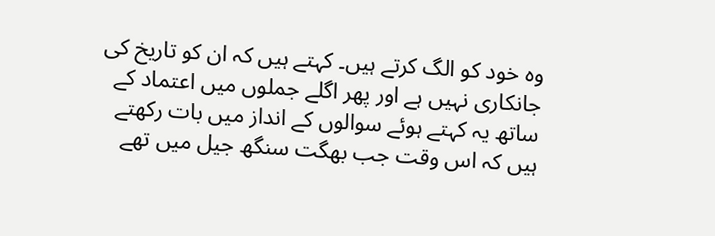وہ خود کو الگ کرتے ہیں۔ کہتے ہیں کہ ان کو تاریخ کی جانکاری نہیں ہے اور پھر اگلے جملوں میں اعتماد کے ساتھ یہ کہتے ہوئے سوالوں کے انداز میں بات رکھتے ہیں کہ اس وقت جب بھگت سنگھ جیل میں تھے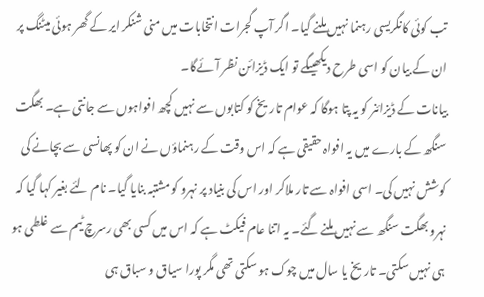تب کوئی کانگریسی رہنما نہیں ملنے گیا۔ اگر آپ گجرات انتخابات میں منی شنکر ایر کے گھر ہوئی میٹنگ پر ان کے بیان کو اسی طرح دیکھیںگے تو ایک ڈیزائن نظر آئےگا۔
بیانات کے ڈیزائنر کو یہ پتا ہوگا کہ عوام تاریخ کو کتابوں سے نہیں کچھ افواہوں سے جانتی ہے۔ بھگت سنگھ کے بارے میں یہ افواہ حقیقی ہے کہ اس وقت کے رہنماؤں نے ان کو پھانسی سے بچانے کی کوشش نہیں کی۔ اسی افواہ سے تار ملاکر اور اس کی بنیاد پر نہرو کو مشتبہ بنایا گیا۔ نام لئے بغیر کہا گیا کہ نہرو بھگت سنگھ سے نہیں ملنے گئے۔ یہ اتنا عام فیکٹ ہے کہ اس میں کسی بھی رسرچ ٹیم سے غلطی ہو ہی نہیں سکتی۔ تاریخ یا سال میں چوک ہو سکتی تھی مگر پورا سیاق و سباق ہی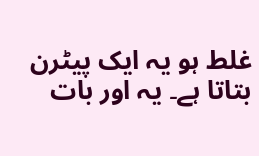غلط ہو یہ ایک پیٹرن بتاتا ہے۔ یہ اور بات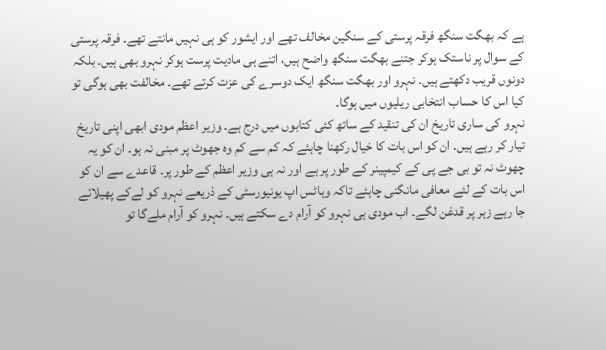ہے کہ بھگت سنگھ فرقہ پرستی کے سنگین مخالف تھے اور ایشور کو ہی نہیں مانتے تھے۔ فرقہ پرستی کے سوال پر ناستک ہوکر جتنے بھگت سنگھ واضح ہیں، اتنے ہی مادیت پرست ہوکر نہرو بھی ہیں۔ بلکہ دونوں قریب دکھتے ہیں۔ نہرو اور بھگت سنگھ ایک دوسرے کی عزت کرتے تھے۔ مخالفت بھی ہوگی تو کیا اس کا حساب انتخابی ریلیوں میں ہوگا۔
نہرو کی ساری تاریخ ان کی تنقید کے ساتھ کئی کتابوں میں درج ہے۔ وزیر اعظم مودی ابھی اپنی تاریخ تیار کر رہے ہیں۔ ان کو اس بات کا خیال رکھنا چاہئے کہ کم سے کم وہ جھوٹ پر مبنی نہ ہو۔ ان کو یہ چھوٹ نہ تو بی جے پی کے کیمپینر کے طور پر ہے اور نہ ہی وزیر اعظم کے طور پر۔ قاعدے سے ان کو اس بات کے لئے معافی مانگنی چاہئے تاکہ وہاٹس اپ یونیورسٹی کے ذریعے نہرو کو لےکے پھیلائے جا رہے زہر پر قدغن لگے۔ اب مودی ہی نہرو کو آرام دے سکتے ہیں۔ نہرو کو آرام ملےگا تو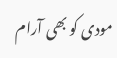مودی کو بھی آرام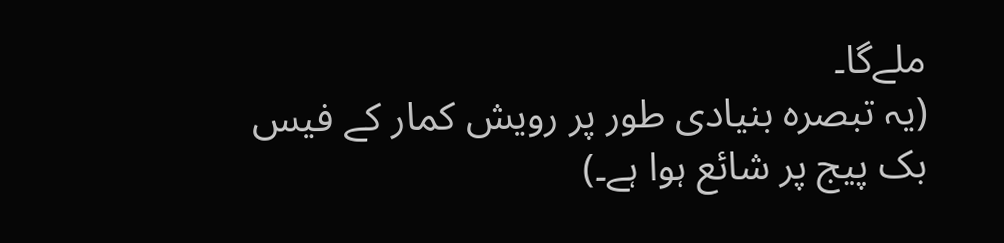ملےگا۔
(یہ تبصرہ بنیادی طور پر رویش کمار کے فیس بک پیج پر شائع ہوا ہے۔)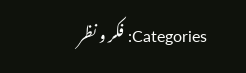Categories: فکر و نظر